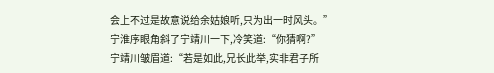会上不过是故意说给余姑娘听,只为出一时风头。”
宁淮序眼角斜了宁靖川一下,冷笑道:“你猜啊?”
宁靖川皱眉道:“若是如此,兄长此举,实非君子所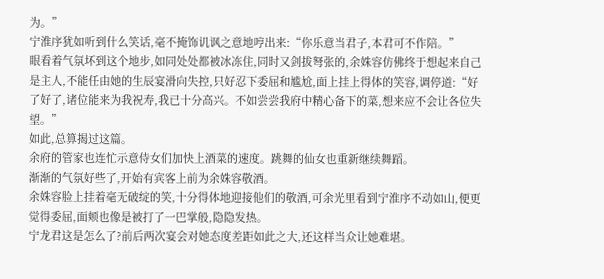为。”
宁淮序犹如听到什么笑话,毫不掩饰讥讽之意地哼出来:“你乐意当君子,本君可不作陪。”
眼看着气氛坏到这个地步,如同处处都被冰冻住,同时又剑拔弩张的,余姝容仿佛终于想起来自己是主人,不能任由她的生辰宴滑向失控,只好忍下委屈和尴尬,面上挂上得体的笑容,调停道:“好了好了,诸位能来为我祝寿,我已十分高兴。不如尝尝我府中精心备下的菜,想来应不会让各位失望。”
如此,总算揭过这篇。
余府的管家也连忙示意侍女们加快上酒菜的速度。跳舞的仙女也重新继续舞蹈。
渐渐的气氛好些了,开始有宾客上前为余姝容敬酒。
余姝容脸上挂着毫无破绽的笑,十分得体地迎接他们的敬酒,可余光里看到宁淮序不动如山,便更觉得委屈,面颊也像是被打了一巴掌般,隐隐发热。
宁龙君这是怎么了?前后两次宴会对她态度差距如此之大,还这样当众让她难堪。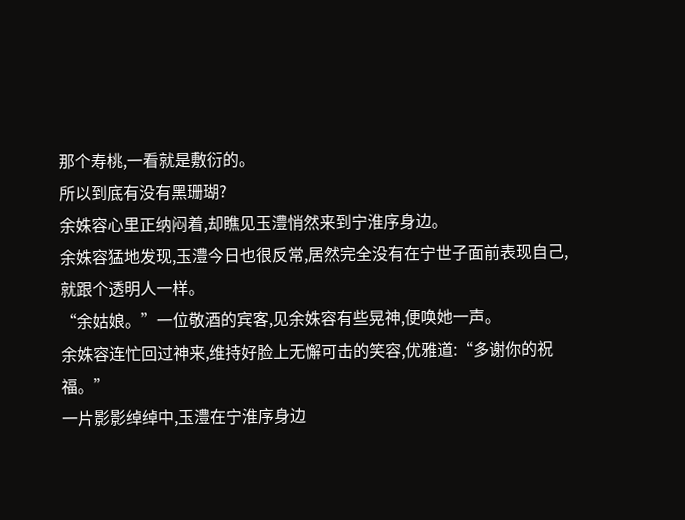那个寿桃,一看就是敷衍的。
所以到底有没有黑珊瑚?
余姝容心里正纳闷着,却瞧见玉澧悄然来到宁淮序身边。
余姝容猛地发现,玉澧今日也很反常,居然完全没有在宁世子面前表现自己,就跟个透明人一样。
“余姑娘。”一位敬酒的宾客,见余姝容有些晃神,便唤她一声。
余姝容连忙回过神来,维持好脸上无懈可击的笑容,优雅道:“多谢你的祝福。”
一片影影绰绰中,玉澧在宁淮序身边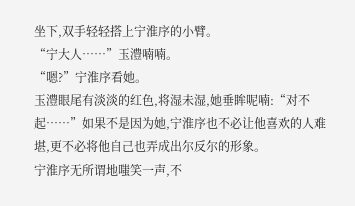坐下,双手轻轻搭上宁淮序的小臂。
“宁大人……”玉澧喃喃。
“嗯?”宁淮序看她。
玉澧眼尾有淡淡的红色,将湿未湿,她垂眸呢喃:“对不起……”如果不是因为她,宁淮序也不必让他喜欢的人难堪,更不必将他自己也弄成出尔反尔的形象。
宁淮序无所谓地嗤笑一声,不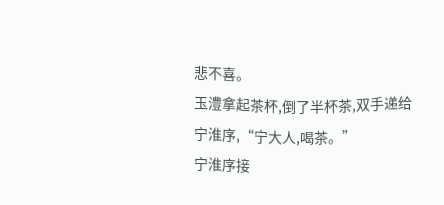悲不喜。
玉澧拿起茶杯,倒了半杯茶,双手递给宁淮序,“宁大人,喝茶。”
宁淮序接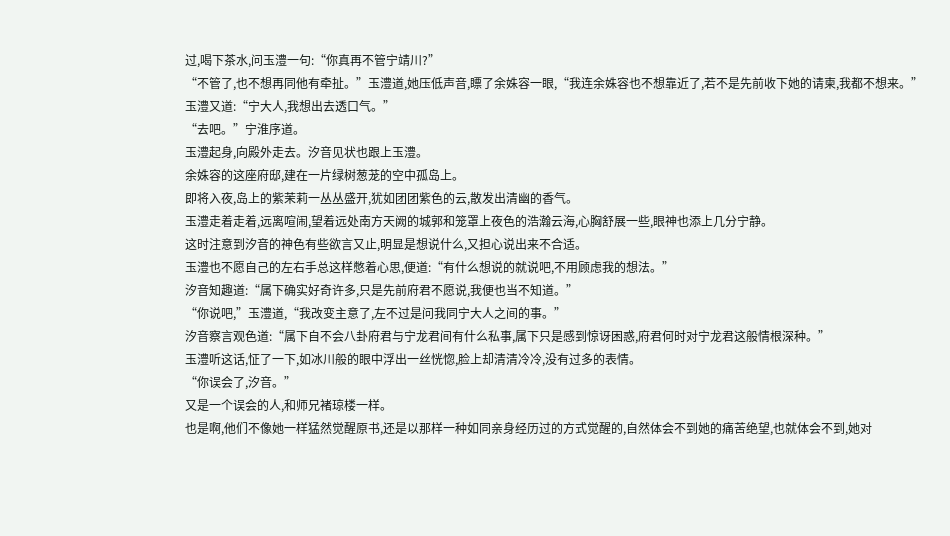过,喝下茶水,问玉澧一句:“你真再不管宁靖川?”
“不管了,也不想再同他有牵扯。”玉澧道,她压低声音,瞟了余姝容一眼,“我连余姝容也不想靠近了,若不是先前收下她的请柬,我都不想来。”
玉澧又道:“宁大人,我想出去透口气。”
“去吧。”宁淮序道。
玉澧起身,向殿外走去。汐音见状也跟上玉澧。
余姝容的这座府邸,建在一片绿树葱茏的空中孤岛上。
即将入夜,岛上的紫茉莉一丛丛盛开,犹如团团紫色的云,散发出清幽的香气。
玉澧走着走着,远离喧闹,望着远处南方天阙的城郭和笼罩上夜色的浩瀚云海,心胸舒展一些,眼神也添上几分宁静。
这时注意到汐音的神色有些欲言又止,明显是想说什么,又担心说出来不合适。
玉澧也不愿自己的左右手总这样憋着心思,便道:“有什么想说的就说吧,不用顾虑我的想法。”
汐音知趣道:“属下确实好奇许多,只是先前府君不愿说,我便也当不知道。”
“你说吧,”玉澧道,“我改变主意了,左不过是问我同宁大人之间的事。”
汐音察言观色道:“属下自不会八卦府君与宁龙君间有什么私事,属下只是感到惊讶困惑,府君何时对宁龙君这般情根深种。”
玉澧听这话,怔了一下,如冰川般的眼中浮出一丝恍惚,脸上却清清冷冷,没有过多的表情。
“你误会了,汐音。”
又是一个误会的人,和师兄褚琼楼一样。
也是啊,他们不像她一样猛然觉醒原书,还是以那样一种如同亲身经历过的方式觉醒的,自然体会不到她的痛苦绝望,也就体会不到,她对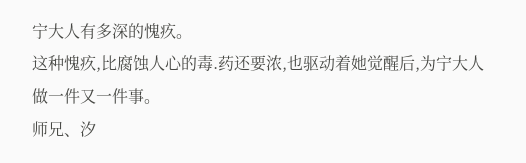宁大人有多深的愧疚。
这种愧疚,比腐蚀人心的毒.药还要浓,也驱动着她觉醒后,为宁大人做一件又一件事。
师兄、汐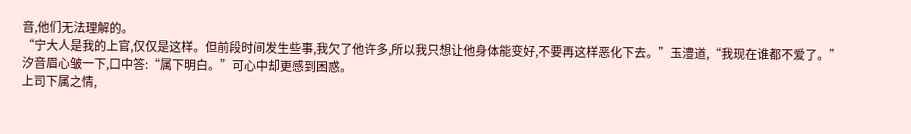音,他们无法理解的。
“宁大人是我的上官,仅仅是这样。但前段时间发生些事,我欠了他许多,所以我只想让他身体能变好,不要再这样恶化下去。”玉澧道,“我现在谁都不爱了。”
汐音眉心皱一下,口中答:“属下明白。”可心中却更感到困惑。
上司下属之情,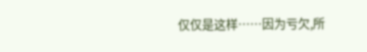仅仅是这样……因为亏欠,所